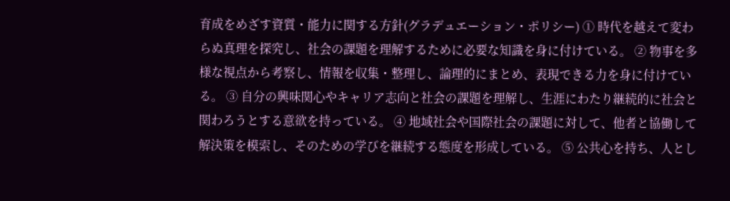育成をめざす資質・能力に関する方針(グラデュエーション・ポリシー) ① 時代を越えて変わらぬ真理を探究し、社会の課題を理解するために必要な知識を身に付けている。 ② 物事を多様な視点から考察し、情報を収集・整理し、論理的にまとめ、表現できる力を身に付けている。 ③ 自分の興味関心やキャリア志向と社会の課題を理解し、生涯にわたり継続的に社会と関わろうとする意欲を持っている。 ④ 地域社会や国際社会の課題に対して、他者と協働して解決策を模索し、そのための学びを継続する態度を形成している。 ⑤ 公共心を持ち、人とし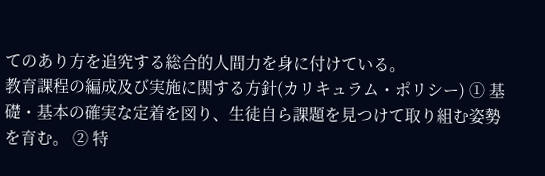てのあり方を追究する総合的人間力を身に付けている。
教育課程の編成及び実施に関する方針(カリキュラム・ポリシー) ① 基礎・基本の確実な定着を図り、生徒自ら課題を見つけて取り組む姿勢を育む。 ② 特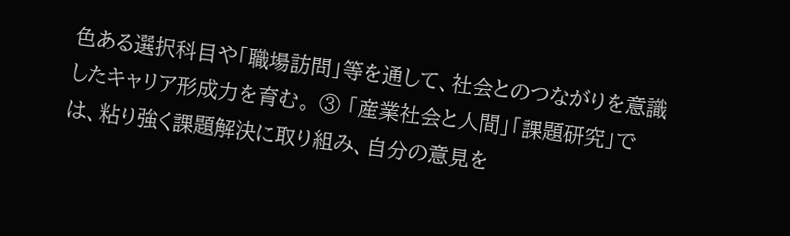色ある選択科目や「職場訪問」等を通して、社会とのつながりを意識したキャリア形成力を育む。 ③ 「産業社会と人間」「課題研究」では、粘り強く課題解決に取り組み、自分の意見を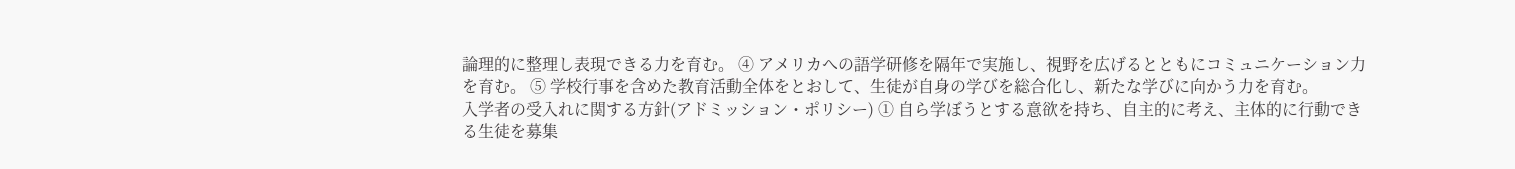論理的に整理し表現できる力を育む。 ④ アメリカへの語学研修を隔年で実施し、視野を広げるとともにコミュニケーション力を育む。 ⑤ 学校行事を含めた教育活動全体をとおして、生徒が自身の学びを総合化し、新たな学びに向かう力を育む。
入学者の受入れに関する方針(アドミッション・ポリシー) ① 自ら学ぼうとする意欲を持ち、自主的に考え、主体的に行動できる生徒を募集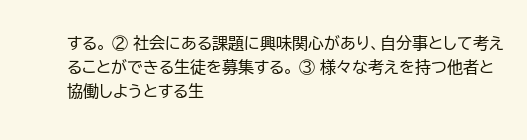する。 ② 社会にある課題に興味関心があり、自分事として考えることができる生徒を募集する。 ③ 様々な考えを持つ他者と協働しようとする生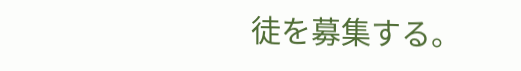徒を募集する。